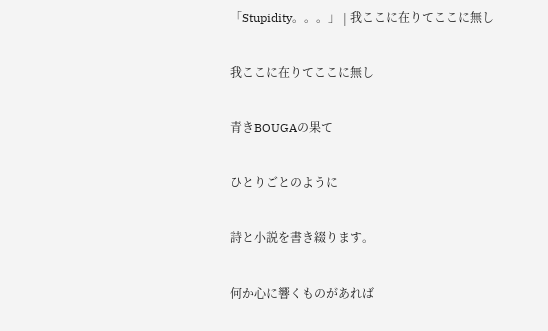「Stupidity。。。」 | 我ここに在りてここに無し

我ここに在りてここに無し

青きBOUGAの果て

ひとりごとのように

詩と小説を書き綴ります。

何か心に響くものがあれば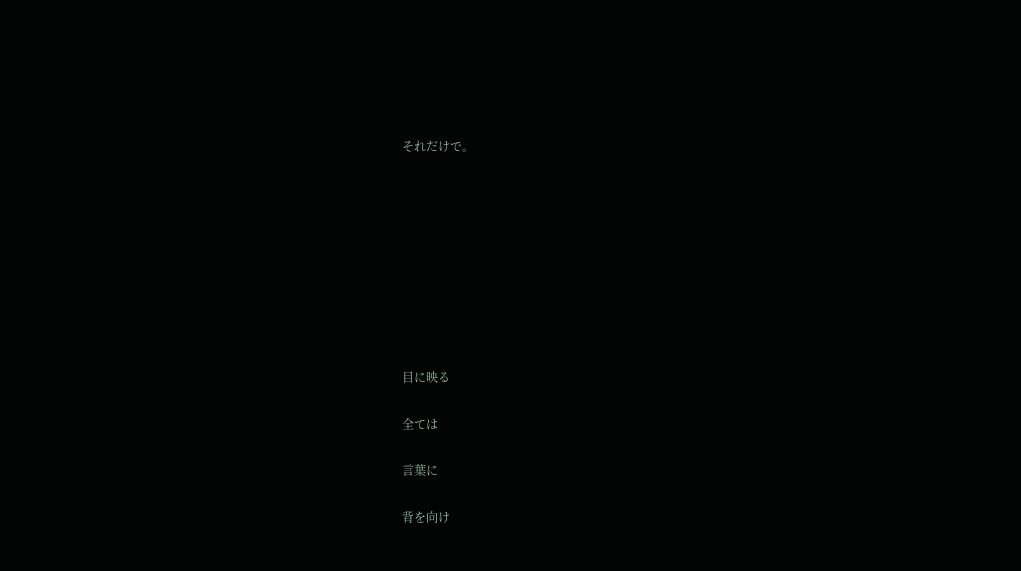それだけで。









目に映る

全ては

言葉に

背を向け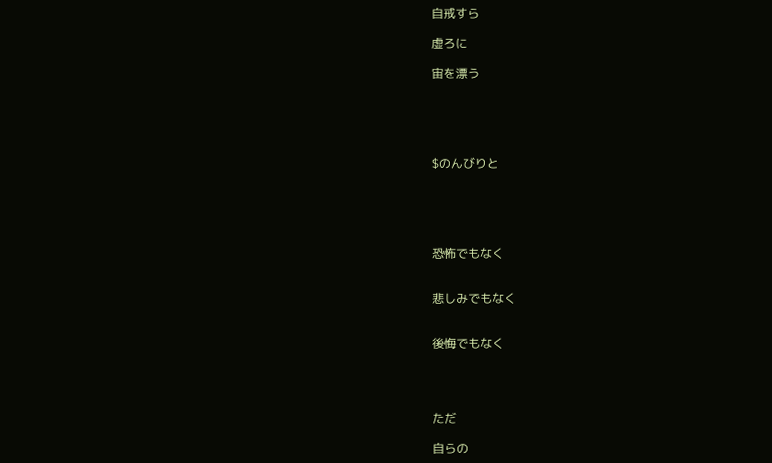自戒すら

虚ろに

宙を漂う





$のんびりと





恐怖でもなく


悲しみでもなく


後悔でもなく




ただ

自らの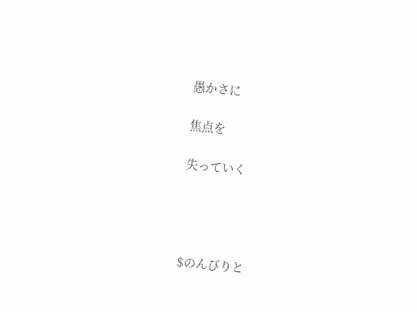愚かさに

焦点を

失っていく




$のんびりと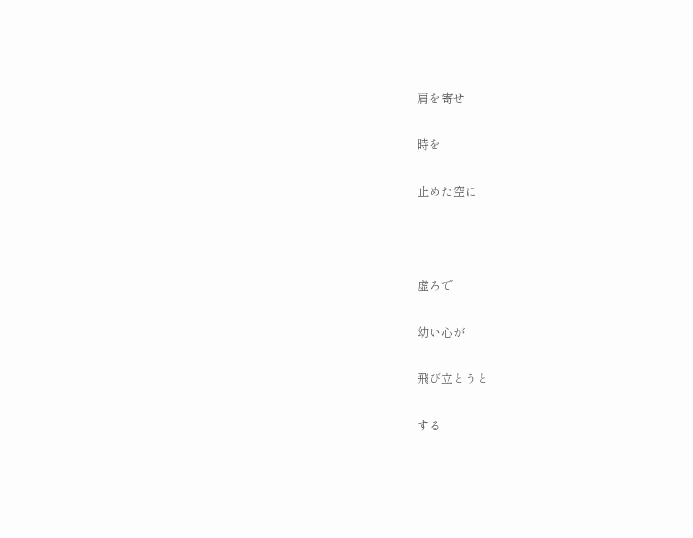肩を寄せ

時を

止めた空に



虚ろで

幼い心が

飛び立とうと

する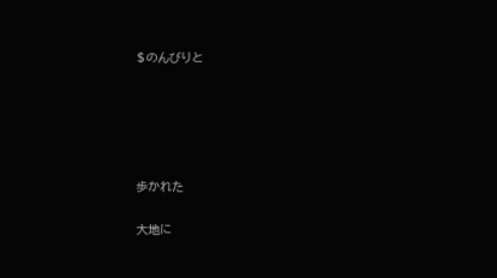$のんびりと





歩かれた

大地に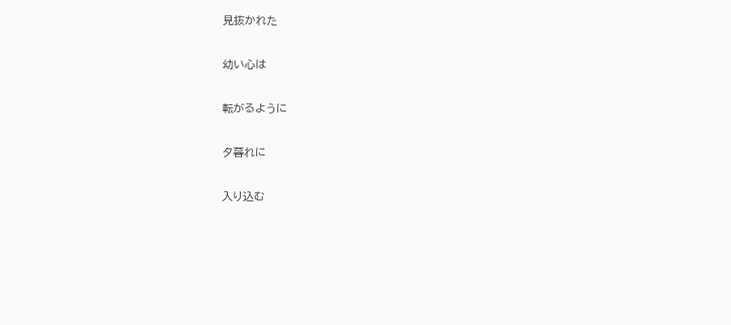見抜かれた

幼い心は

転がるように

夕暮れに

入り込む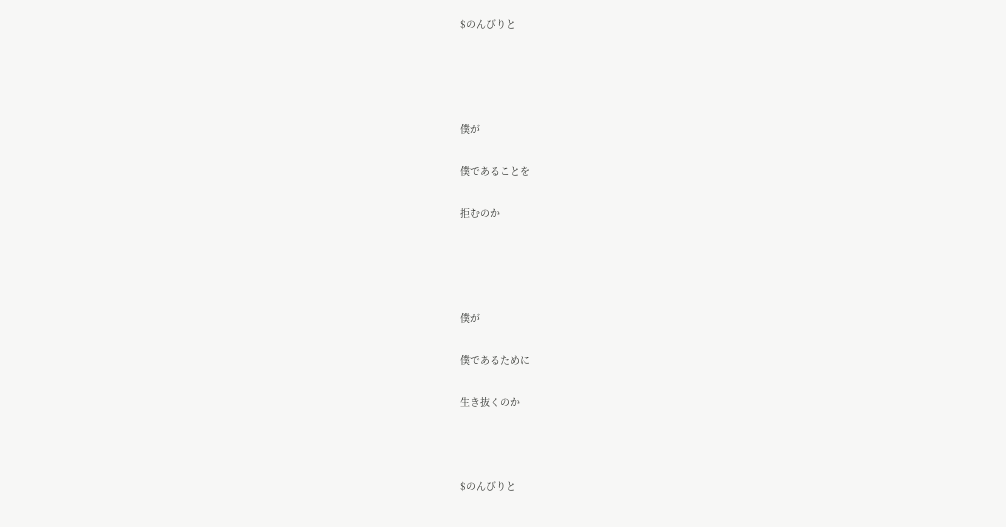$のんびりと




僕が

僕であることを

拒むのか




僕が

僕であるために

生き抜くのか



$のんびりと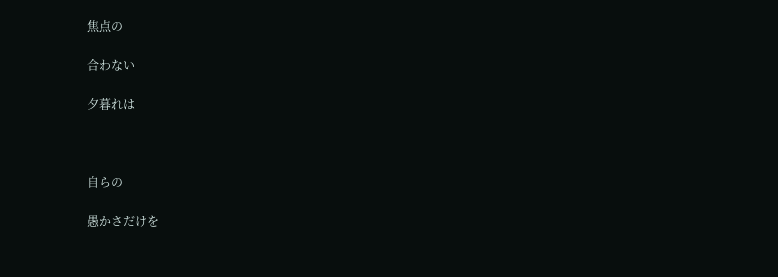焦点の

合わない

夕暮れは



自らの

愚かさだけを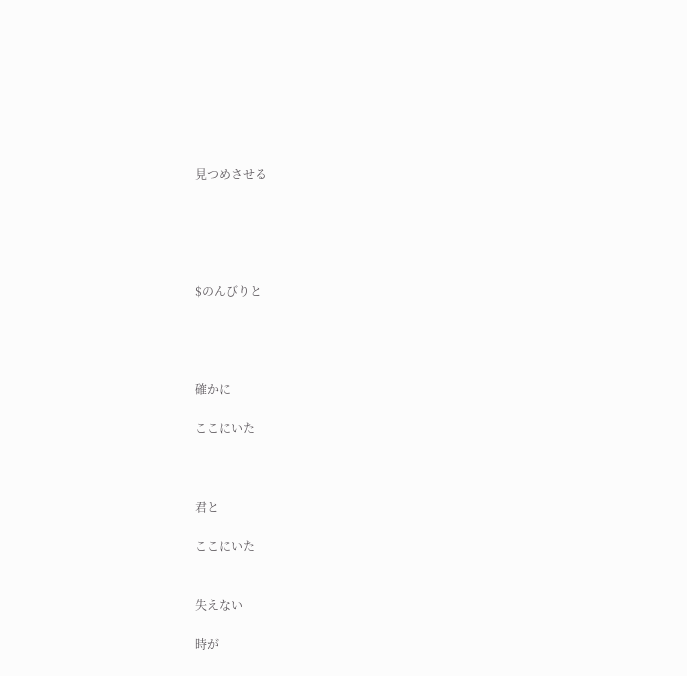見つめさせる





$のんびりと




確かに

ここにいた



君と

ここにいた


失えない

時が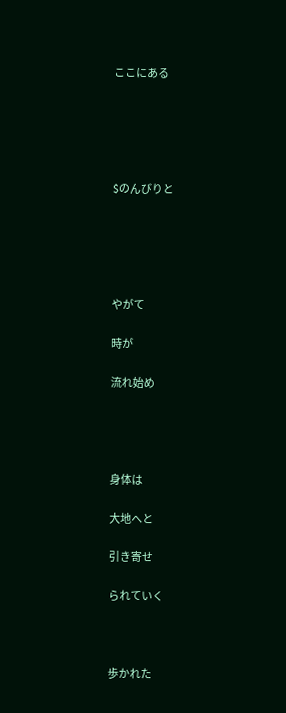ここにある





$のんびりと





やがて

時が

流れ始め




身体は

大地へと

引き寄せ

られていく



歩かれた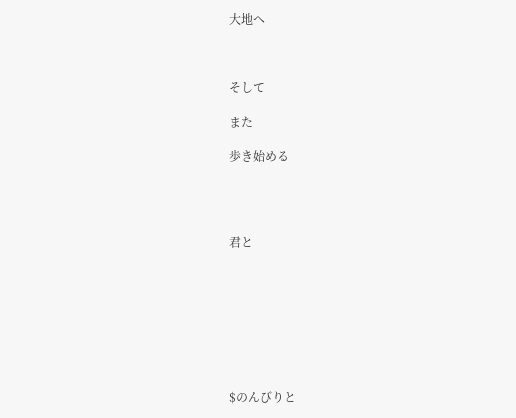大地へ



そして

また

歩き始める




君と








$のんびりと